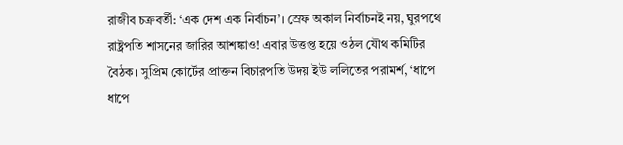রাজীব চক্রবর্তী: ‘এক দেশ এক নির্বাচন’। স্রেফ অকাল নির্বাচনই নয়, ঘুরপথে রাষ্ট্রপতি শাসনের জারির আশঙ্কাও! এবার উত্তপ্ত হয়ে ওঠল যৌথ কমিটির বৈঠক। সুপ্রিম কোর্টের প্রাক্তন বিচারপতি উদয় ইউ ললিতের পরামর্শ, ‘ধাপে ধাপে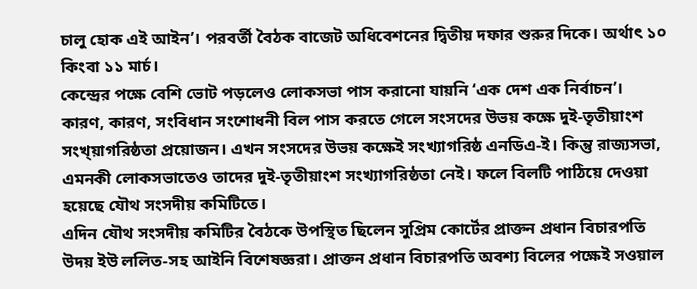চালু হোক এই আইন’। পরবর্তী বৈঠক বাজেট অধিবেশনের দ্বিতীয় দফার শুরুর দিকে। অর্থাৎ ১০ কিংবা ১১ মার্চ।
কেন্দ্রের পক্ষে বেশি ভোট পড়লেও লোকসভা পাস করানো যায়নি ‘এক দেশ এক নির্বাচন’। কারণ, কারণ, সংবিধান সংশোধনী বিল পাস করতে গেলে সংসদের উভয় কক্ষে দুই-তৃতীয়াংশ সংখ্য়াগরিষ্ঠতা প্রয়োজন। এখন সংসদের উভয় কক্ষেই সংখ্যাগরিষ্ঠ এনডিএ-ই। কিন্তু রাজ্যসভা, এমনকী লোকসভাতেও তাদের দুই-তৃতীয়াংশ সংখ্যাগরিষ্ঠতা নেই। ফলে বিলটি পাঠিয়ে দেওয়া হয়েছে যৌথ সংসদীয় কমিটিতে।
এদিন যৌথ সংসদীয় কমিটির বৈঠকে উপস্থিত ছিলেন সুপ্রিম কোর্টের প্রাক্তন প্রধান বিচারপতি উদয় ইউ ললিত-সহ আইনি বিশেষজ্ঞরা। প্রাক্তন প্রধান বিচারপতি অবশ্য বিলের পক্ষেই সওয়াল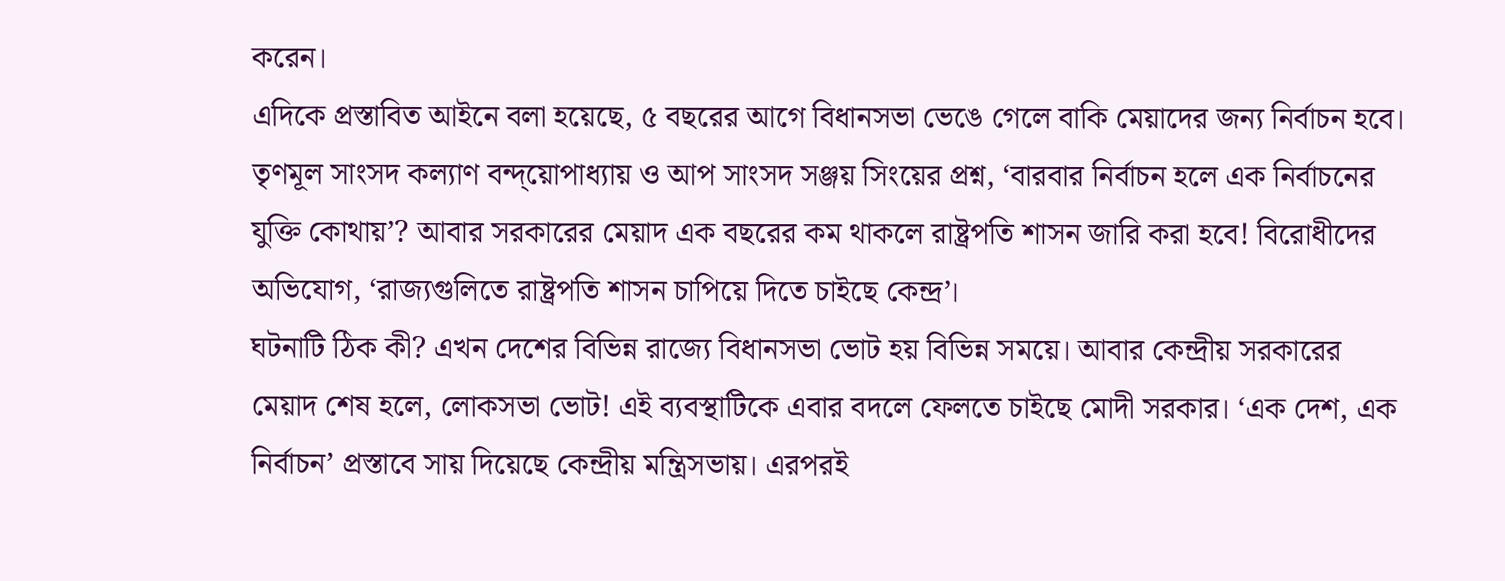করেন।
এদিকে প্রস্তাবিত আইনে বলা হয়েছে, ৫ বছরের আগে বিধানসভা ভেঙে গেলে বাকি মেয়াদের জন্য নির্বাচন হবে। তৃণমূল সাংসদ কল্যাণ বন্দ্য়োপাধ্যায় ও আপ সাংসদ সঞ্জয় সিংয়ের প্রশ্ন, ‘বারবার নির্বাচন হলে এক নির্বাচনের যুক্তি কোথায়’? আবার সরকারের মেয়াদ এক বছরের কম থাকলে রাষ্ট্রপতি শাসন জারি করা হবে! বিরোধীদের অভিযোগ, ‘রাজ্যগুলিতে রাষ্ট্রপতি শাসন চাপিয়ে দিতে চাইছে কেন্দ্র’।
ঘটনাটি ঠিক কী? এখন দেশের বিভিন্ন রাজ্যে বিধানসভা ভোট হয় বিভিন্ন সময়ে। আবার কেন্দ্রীয় সরকারের মেয়াদ শেষ হলে, লোকসভা ভোট! এই ব্যবস্থাটিকে এবার বদলে ফেলতে চাইছে মোদী সরকার। ‘এক দেশ, এক নির্বাচন’ প্রস্তাবে সায় দিয়েছে কেন্দ্রীয় মন্ত্রিসভায়। এরপরই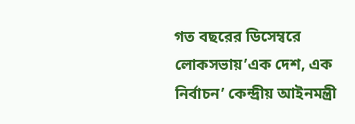গত বছরের ডিসেম্বরে লোকসভায়’এক দেশ, এক নির্বাচন’ কেন্দ্রীয় আইনমন্ত্রী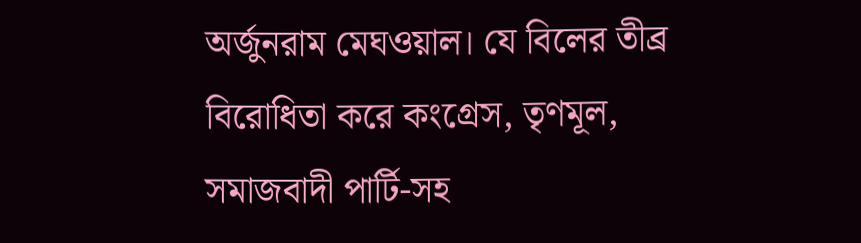অর্জুনরাম মেঘওয়াল। যে বিলের তীব্র বিরোধিতা করে কংগ্রেস, তৃণমূল, সমাজবাদী পার্টি-সহ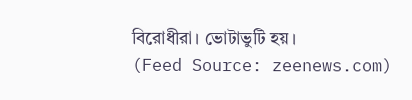বিরোধীরা। ভোটাভুটি হয়।
(Feed Source: zeenews.com)